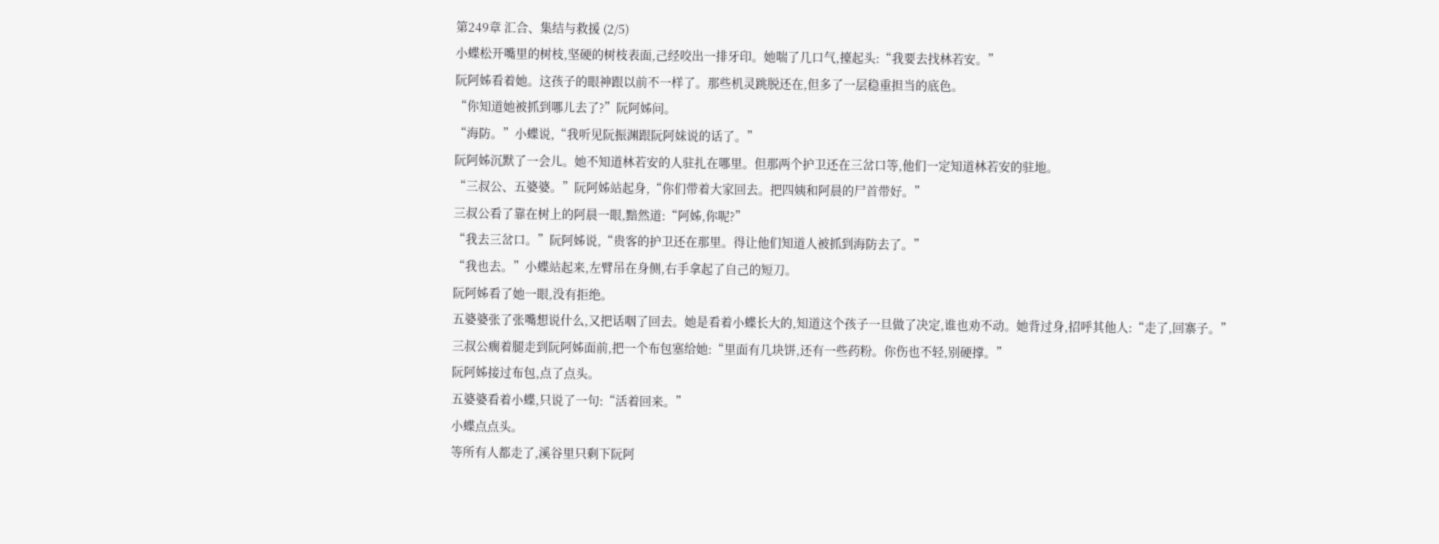第249章 汇合、集结与救援 (2/5)
小蝶松开嘴里的树枝,坚硬的树枝表面,己经咬出一排牙印。她喘了几口气,擡起头:“我要去找林若安。”
阮阿姊看着她。这孩子的眼神跟以前不一样了。那些机灵跳脱还在,但多了一层稳重担当的底色。
“你知道她被抓到哪儿去了?”阮阿姊问。
“海防。”小蝶说,“我听见阮振渊跟阮阿妹说的话了。”
阮阿姊沉默了一会儿。她不知道林若安的人驻扎在哪里。但那两个护卫还在三岔口等,他们一定知道林若安的驻地。
“三叔公、五婆婆。”阮阿姊站起身,“你们带着大家回去。把四姨和阿晨的尸首带好。”
三叔公看了靠在树上的阿晨一眼,黯然道:“阿姊,你呢?”
“我去三岔口。”阮阿姊说,“贵客的护卫还在那里。得让他们知道人被抓到海防去了。”
“我也去。”小蝶站起来,左臂吊在身侧,右手拿起了自己的短刀。
阮阿姊看了她一眼,没有拒绝。
五婆婆张了张嘴想说什么,又把话咽了回去。她是看着小蝶长大的,知道这个孩子一旦做了决定,谁也劝不动。她背过身,招呼其他人:“走了,回寨子。”
三叔公瘸着腿走到阮阿姊面前,把一个布包塞给她:“里面有几块饼,还有一些药粉。你伤也不轻,别硬撑。”
阮阿姊接过布包,点了点头。
五婆婆看着小蝶,只说了一句:“活着回来。”
小蝶点点头。
等所有人都走了,溪谷里只剩下阮阿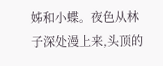姊和小蝶。夜色从林子深处漫上来,头顶的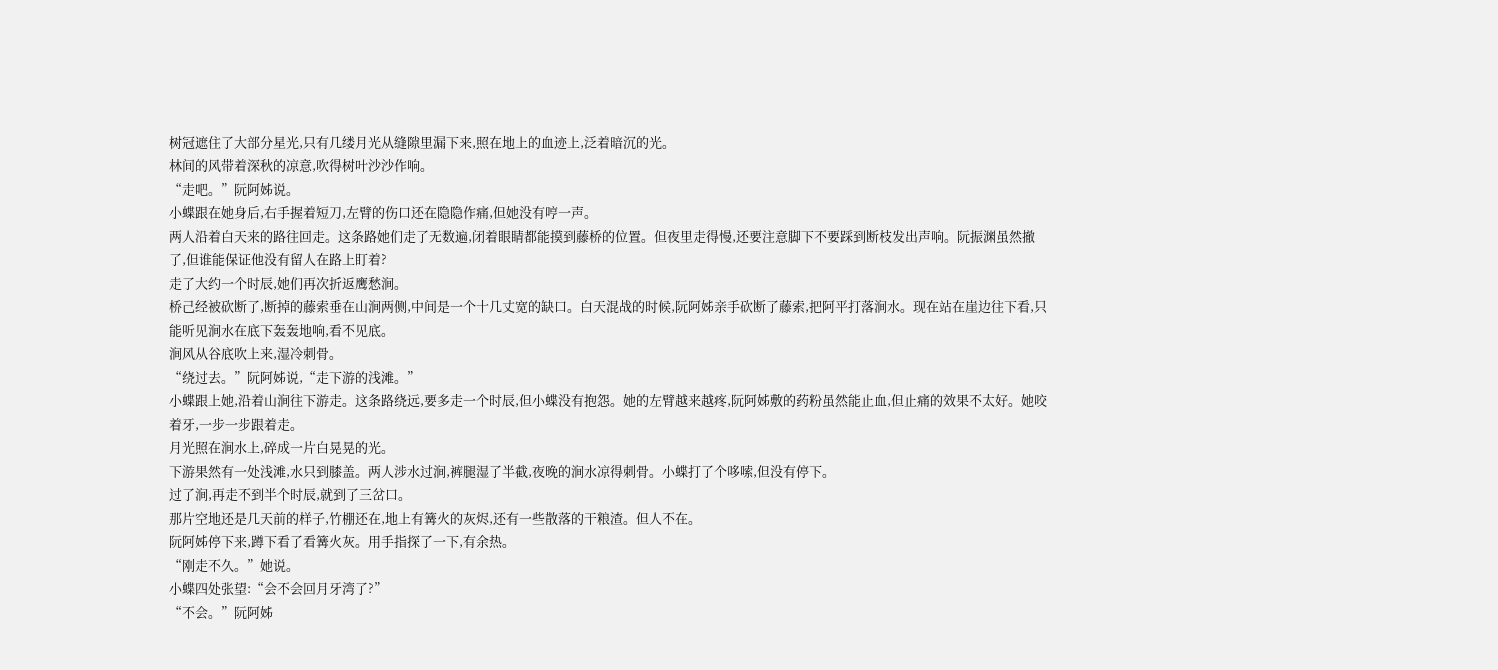树冠遮住了大部分星光,只有几缕月光从缝隙里漏下来,照在地上的血迹上,泛着暗沉的光。
林间的风带着深秋的凉意,吹得树叶沙沙作响。
“走吧。”阮阿姊说。
小蝶跟在她身后,右手握着短刀,左臂的伤口还在隐隐作痛,但她没有哼一声。
两人沿着白天来的路往回走。这条路她们走了无数遍,闭着眼睛都能摸到藤桥的位置。但夜里走得慢,还要注意脚下不要踩到断枝发出声响。阮振渊虽然撤了,但谁能保证他没有留人在路上盯着?
走了大约一个时辰,她们再次折返鹰愁涧。
桥己经被砍断了,断掉的藤索垂在山涧两侧,中间是一个十几丈宽的缺口。白天混战的时候,阮阿姊亲手砍断了藤索,把阿平打落涧水。现在站在崖边往下看,只能听见涧水在底下轰轰地响,看不见底。
涧风从谷底吹上来,湿冷刺骨。
“绕过去。”阮阿姊说,“走下游的浅滩。”
小蝶跟上她,沿着山涧往下游走。这条路绕远,要多走一个时辰,但小蝶没有抱怨。她的左臂越来越疼,阮阿姊敷的药粉虽然能止血,但止痛的效果不太好。她咬着牙,一步一步跟着走。
月光照在涧水上,碎成一片白晃晃的光。
下游果然有一处浅滩,水只到膝盖。两人涉水过涧,裤腿湿了半截,夜晚的涧水凉得刺骨。小蝶打了个哆嗦,但没有停下。
过了涧,再走不到半个时辰,就到了三岔口。
那片空地还是几天前的样子,竹棚还在,地上有篝火的灰烬,还有一些散落的干粮渣。但人不在。
阮阿姊停下来,蹲下看了看篝火灰。用手指探了一下,有余热。
“刚走不久。”她说。
小蝶四处张望:“会不会回月牙湾了?”
“不会。”阮阿姊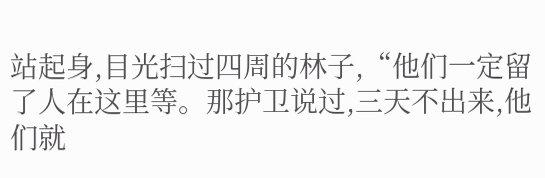站起身,目光扫过四周的林子,“他们一定留了人在这里等。那护卫说过,三天不出来,他们就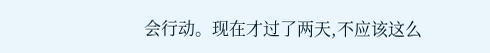会行动。现在才过了两天,不应该这么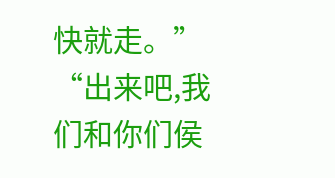快就走。”
“出来吧,我们和你们侯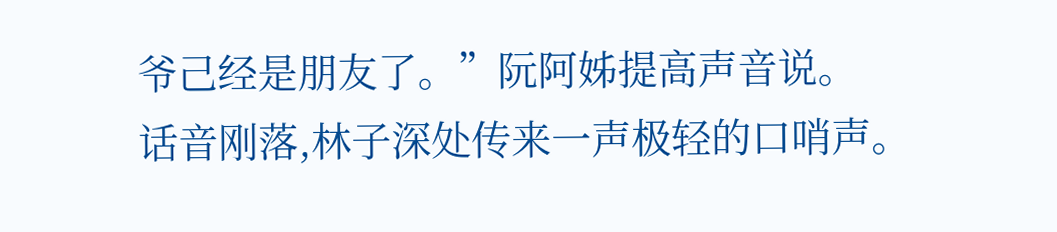爷己经是朋友了。”阮阿姊提高声音说。
话音刚落,林子深处传来一声极轻的口哨声。